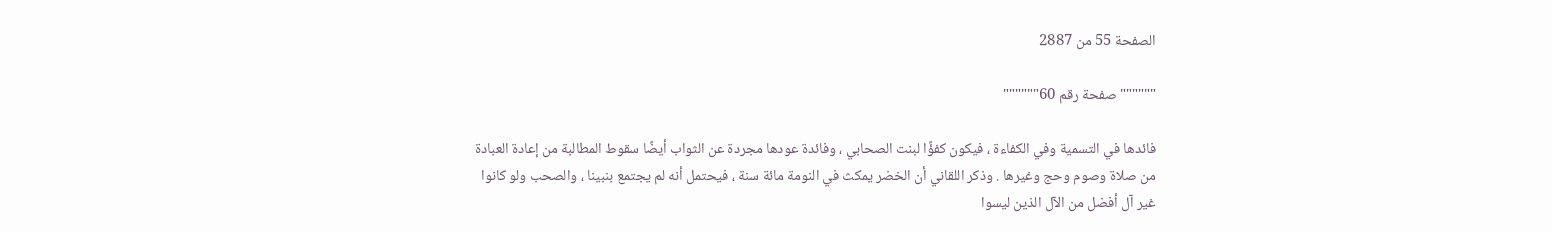الصفحة 55 من 2887

""""""صفحة رقم 60""""""

فائدها في التسمية وفي الكفاءة ، فيكون كفؤًا لبنت الصحابي ، وفائدة عودها مجردة عن الثواب أيضًا سقوط المطالبة من إعادة العبادة من صلاة وصوم وحج وغيرها . وذكر اللقاني أن الخضر يمكث في النومة مائة سنة ، فيحتمل أنه لم يجتمع بنبينا ، والصحب ولو كانوا غير آل أفضل من الآل الذين ليسوا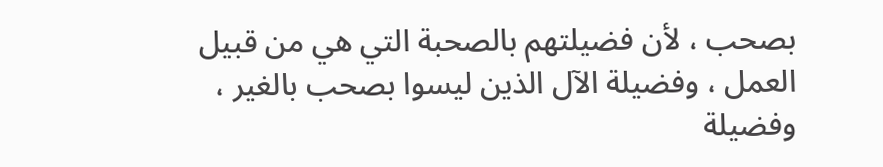بصحب ، لأن فضيلتهم بالصحبة التي هي من قبيل العمل ، وفضيلة الآل الذين ليسوا بصحب بالغير ، وفضيلة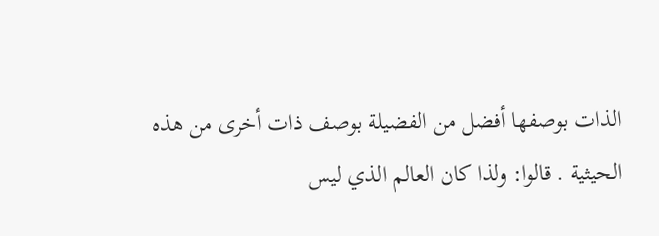الذات بوصفها أفضل من الفضيلة بوصف ذات أخرى من هذه الحيثية . قالوا: ولذا كان العالم الذي ليس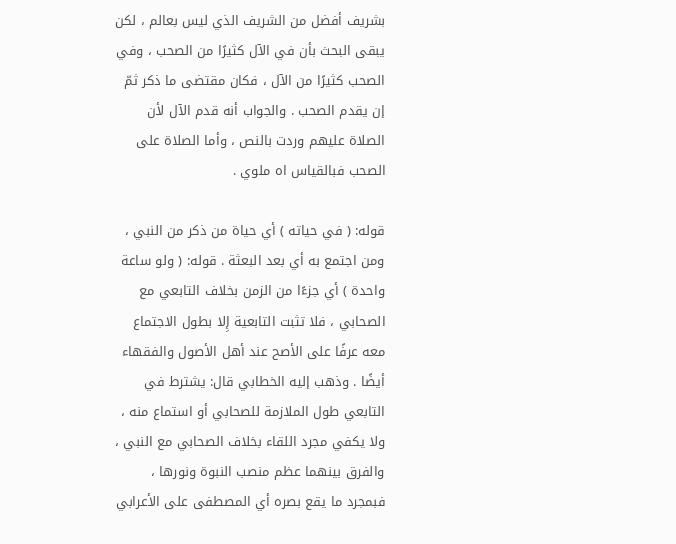بشريف أفضل من الشريف الذي ليس بعالم ، لكن يبقى البحث بأن في الآل كثيرًا من الصحب ، وفي الصحب كثيرًا من الآل ، فكان مقتضى ما ذكر ثمّ إن يقدم الصحب . والجواب أنه قدم الآل لأن الصلاة عليهم وردت بالنص ، وأما الصلاة على الصحب فبالقياس اه ملوي .

قوله: ( في حياته ) أي حياة من ذكر من النبي ، ومن اجتمع به أي بعد البعثة . قوله: ( ولو ساعة واحدة ) أي جزءًا من الزمن بخلاف التابعي مع الصحابي ، فلا تثبت التابعية إِلا بطول الاجتماع معه عرفًا على الأصح عند أهل الأصول والفقهاء أيضًا . وذهب إليه الخطابي قال: يشترط في التابعي طول الملازمة للصحابي أو استماع منه ، ولا يكفي مجرد اللقاء بخلاف الصحابي مع النبي ، والفرق بينهما عظم منصب النبوة ونورها ، فبمجرد ما يقع بصره أي المصطفى على الأعرابي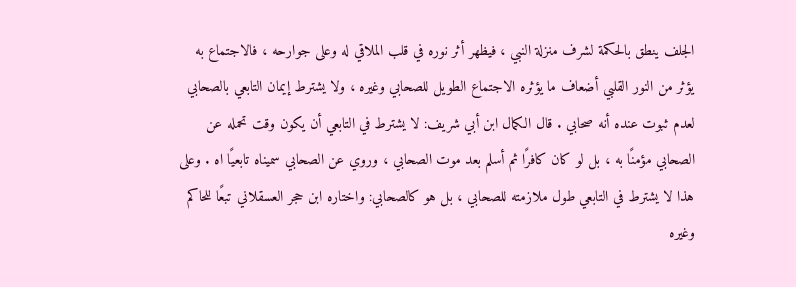الجلف ينطق بالحكمة لشرف منزلة النبي ، فيظهر أثر نوره في قلب الملاقي له وعلى جوارحه ، فالاجتماع به يؤثر من النور القلبي أضعاف ما يؤثره الاجتماع الطويل للصحابي وغيره ، ولا يشترط إيمان التابعي بالصحابي لعدم ثبوت عنده أنه صحابي . قال الكمال ابن أبي شريف: لا يشترط في التابعي أن يكون وقت تحمله عن الصحابي مؤمنًا به ، بل لو كان كافرًا ثم أسلم بعد موت الصحابي ، وروي عن الصحابي سميناه تابعيًا اه . وعلى هذا لا يشترط في التابعي طول ملازمته للصحابي ، بل هو كالصحابي: واختاره ابن حجر العسقلاني تبعًا للحاكم وغيره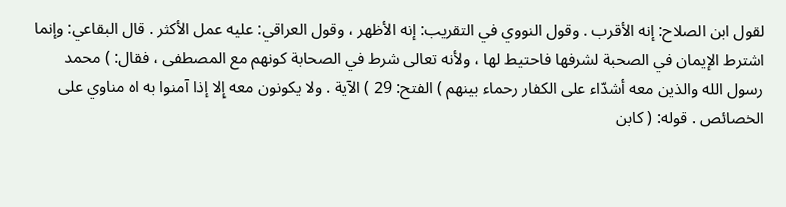لقول ابن الصلاح: إنه الأقرب . وقول النووي في التقريب: إنه الأظهر ، وقول العراقي: عليه عمل الأكثر . قال البقاعي: وإنما اشترط الإيمان في الصحبة لشرفها فاحتيط لها ، ولأنه تعالى شرط في الصحابة كونهم مع المصطفى ، فقال: ) محمد رسول الله والذين معه أشدّاء على الكفار رحماء بينهم ) الفتح: 29 ) الآية . ولا يكونون معه إِلا إذا آمنوا به اه مناوي على الخصائص . قوله: ( كابن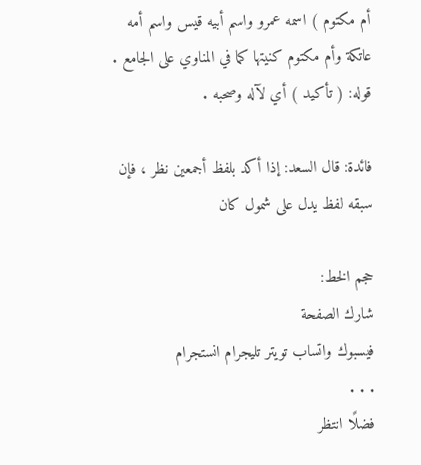أم مكتوم ) اسمه عمرو واسم أبيه قيس واسم أمه عاتكة وأم مكتوم كنيتها كما في المناوي على الجامع . قوله: ( تأكيد ) أي لآله وصحبه .

فائدة: قال السعد: إذا أكد بلفظ أجمعين نظر ، فإن سبقه لفظ يدل على شمول كان

حجم الخط:
شارك الصفحة
فيسبوك واتساب تويتر تليجرام انستجرام
. . .
فضلًا انتظر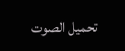تحميل الصوت